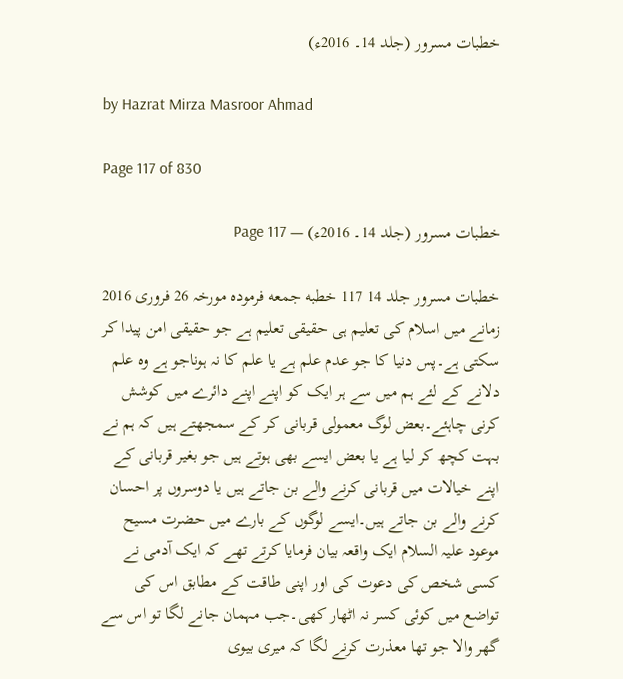خطبات مسرور (جلد 14۔ 2016ء)

by Hazrat Mirza Masroor Ahmad

Page 117 of 830

خطبات مسرور (جلد 14۔ 2016ء) — Page 117

خطبات مسرور جلد 14 117 خطبه جمعه فرمودہ مورخہ 26 فروری 2016 زمانے میں اسلام کی تعلیم ہی حقیقی تعلیم ہے جو حقیقی امن پیدا کر سکتی ہے۔پس دنیا کا جو عدم علم ہے یا علم کا نہ ہوناجو ہے وہ علم دلانے کے لئے ہم میں سے ہر ایک کو اپنے اپنے دائرے میں کوشش کرنی چاہئے۔بعض لوگ معمولی قربانی کر کے سمجھتے ہیں کہ ہم نے بہت کچھ کر لیا ہے یا بعض ایسے بھی ہوتے ہیں جو بغیر قربانی کے اپنے خیالات میں قربانی کرنے والے بن جاتے ہیں یا دوسروں پر احسان کرنے والے بن جاتے ہیں۔ایسے لوگوں کے بارے میں حضرت مسیح موعود علیہ السلام ایک واقعہ بیان فرمایا کرتے تھے کہ ایک آدمی نے کسی شخص کی دعوت کی اور اپنی طاقت کے مطابق اس کی تواضع میں کوئی کسر نہ اٹھار کھی۔جب مہمان جانے لگا تو اس سے گھر والا جو تھا معذرت کرنے لگا کہ میری بیوی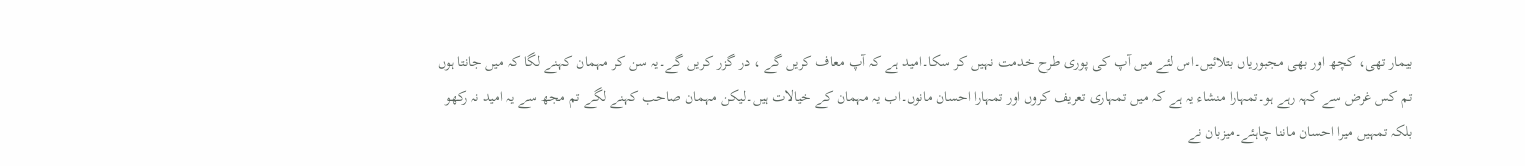بیمار تھی، کچھ اور بھی مجبوریاں بتلائیں۔اس لئے میں آپ کی پوری طرح خدمت نہیں کر سکا۔امید ہے کہ آپ معاف کریں گے ، در گزر کریں گے۔یہ سن کر مہمان کہنے لگا کہ میں جانتا ہوں تم کس غرض سے کہہ رہے ہو۔تمہارا منشاء یہ ہے کہ میں تمہاری تعریف کروں اور تمہارا احسان مانوں۔اب یہ مہمان کے خیالات ہیں۔لیکن مہمان صاحب کہنے لگے تم مجھ سے یہ امید نہ رکھو بلکہ تمہیں میرا احسان ماننا چاہئے۔میزبان نے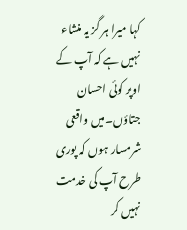کہا میرا ہر گز یہ منشاء نہیں ہے کہ آپ کے اوپر کوئی احسان جتاؤں۔میں واقعی شرمسار ہوں کہ پوری طرح آپ کی خدمت نہیں کر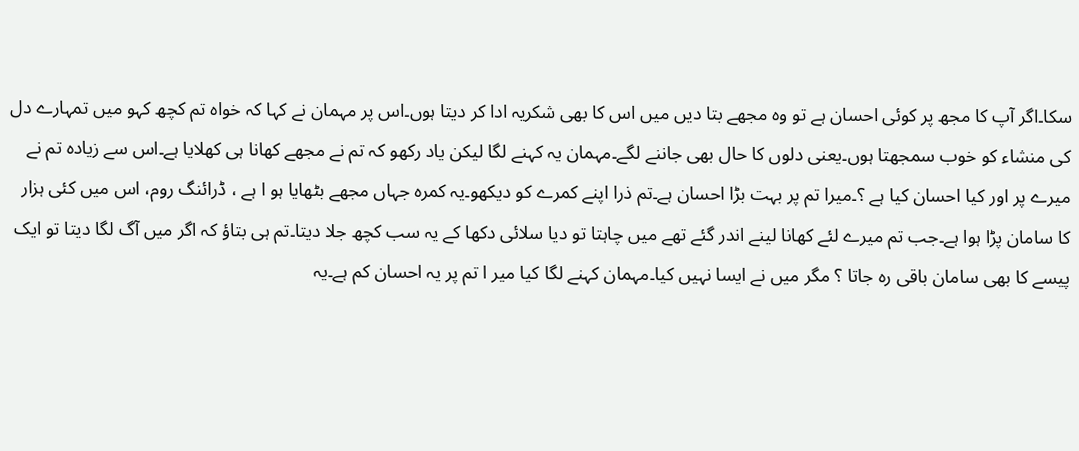سکا۔اگر آپ کا مجھ پر کوئی احسان ہے تو وہ مجھے بتا دیں میں اس کا بھی شکریہ ادا کر دیتا ہوں۔اس پر مہمان نے کہا کہ خواہ تم کچھ کہو میں تمہارے دل کی منشاء کو خوب سمجھتا ہوں۔یعنی دلوں کا حال بھی جاننے لگے۔مہمان یہ کہنے لگا لیکن یاد رکھو کہ تم نے مجھے کھانا ہی کھلایا ہے۔اس سے زیادہ تم نے میرے پر اور کیا احسان کیا ہے ؟۔میرا تم پر بہت بڑا احسان ہے۔تم ذرا اپنے کمرے کو دیکھو۔یہ کمرہ جہاں مجھے بٹھایا ہو ا ہے ، ڈرائنگ روم، اس میں کئی ہزار کا سامان پڑا ہوا ہے۔جب تم میرے لئے کھانا لینے اندر گئے تھے میں چاہتا تو دیا سلائی دکھا کے یہ سب کچھ جلا دیتا۔تم ہی بتاؤ کہ اگر میں آگ لگا دیتا تو ایک پیسے کا بھی سامان باقی رہ جاتا ؟ مگر میں نے ایسا نہیں کیا۔مہمان کہنے لگا کیا میر ا تم پر یہ احسان کم ہے۔یہ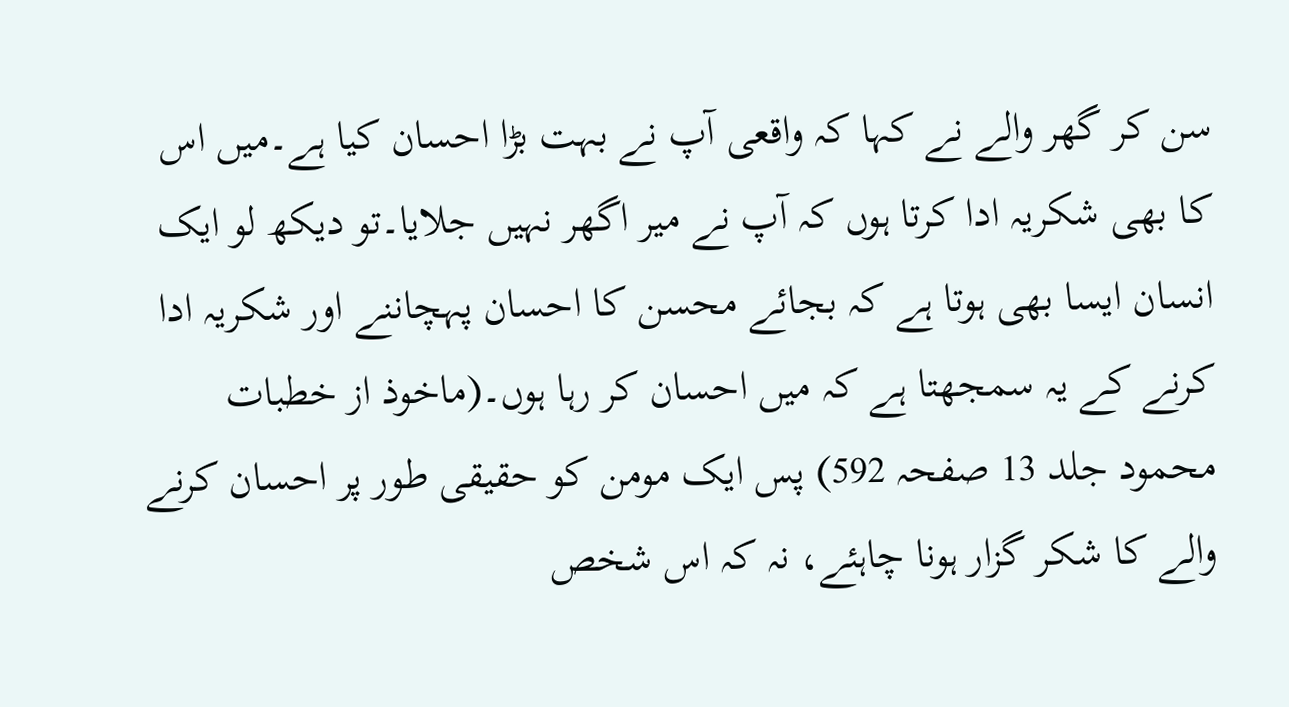سن کر گھر والے نے کہا کہ واقعی آپ نے بہت بڑا احسان کیا ہے۔میں اس کا بھی شکریہ ادا کرتا ہوں کہ آپ نے میر اگھر نہیں جلایا۔تو دیکھ لو ایک انسان ایسا بھی ہوتا ہے کہ بجائے محسن کا احسان پہچاننے اور شکریہ ادا کرنے کے یہ سمجھتا ہے کہ میں احسان کر رہا ہوں۔(ماخوذ از خطبات محمود جلد 13 صفحہ 592) پس ایک مومن کو حقیقی طور پر احسان کرنے والے کا شکر گزار ہونا چاہئے، نہ کہ اس شخص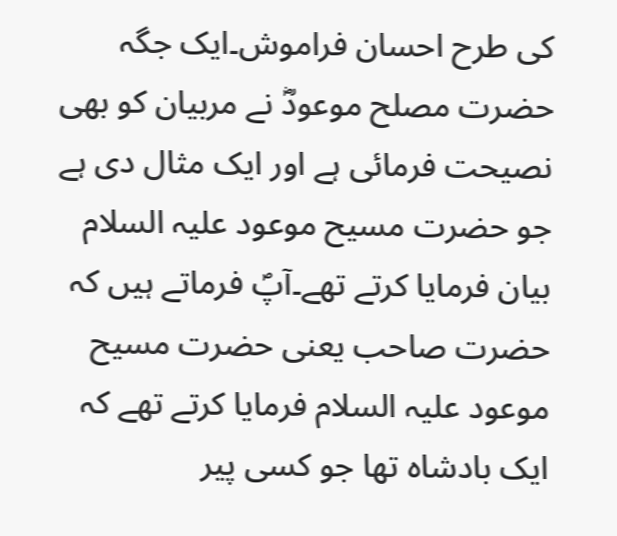کی طرح احسان فراموش۔ایک جگہ حضرت مصلح موعودؓ نے مربیان کو بھی نصیحت فرمائی ہے اور ایک مثال دی ہے جو حضرت مسیح موعود علیہ السلام بیان فرمایا کرتے تھے۔آپؐ فرماتے ہیں کہ حضرت صاحب یعنی حضرت مسیح موعود علیہ السلام فرمایا کرتے تھے کہ ایک بادشاہ تھا جو کسی پیر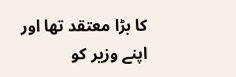کا بڑا معتقد تھا اور اپنے وزیر کو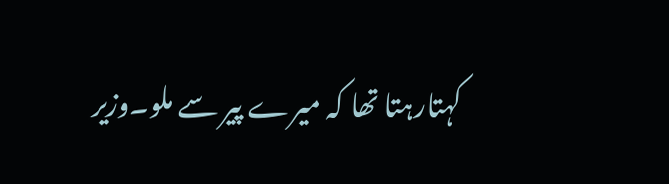کہتارہتا تھا کہ میرے پیر سے ملو۔وزیر